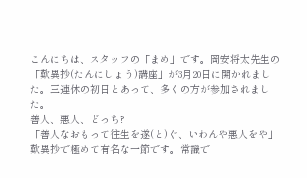こんにちは、スタッフの「まめ」です。岡安将太先生の「歎異抄(たんにしょう)講座」が3月20日に開かれました。三連休の初日とあって、多くの方が参加されました。
善人、悪人、どっち?
「善人なおもって往生を遂(と)ぐ、いわんや悪人をや」 歎異抄で極めて有名な一節です。常識で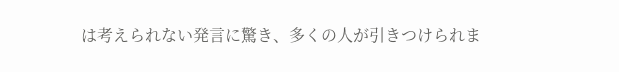は考えられない発言に驚き、多くの人が引きつけられま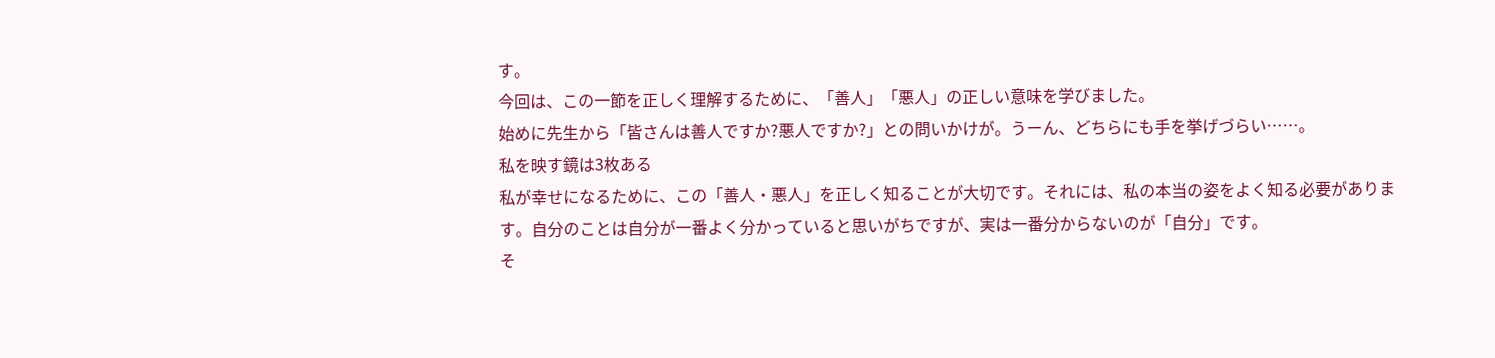す。
今回は、この一節を正しく理解するために、「善人」「悪人」の正しい意味を学びました。
始めに先生から「皆さんは善人ですか?悪人ですか?」との問いかけが。うーん、どちらにも手を挙げづらい……。
私を映す鏡は3枚ある
私が幸せになるために、この「善人・悪人」を正しく知ることが大切です。それには、私の本当の姿をよく知る必要があります。自分のことは自分が一番よく分かっていると思いがちですが、実は一番分からないのが「自分」です。
そ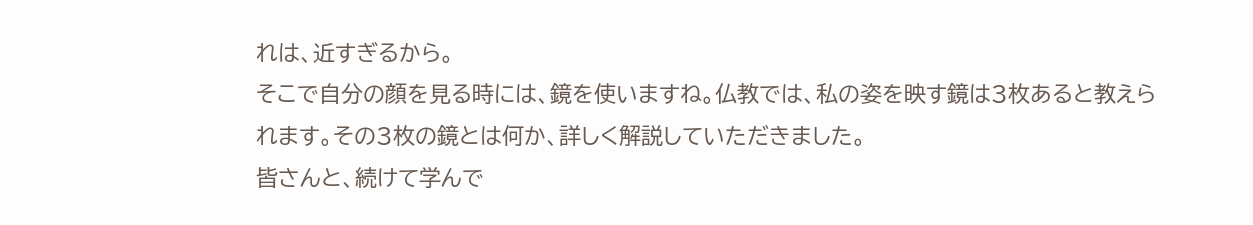れは、近すぎるから。
そこで自分の顔を見る時には、鏡を使いますね。仏教では、私の姿を映す鏡は3枚あると教えられます。その3枚の鏡とは何か、詳しく解説していただきました。
皆さんと、続けて学んで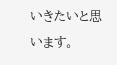いきたいと思います。